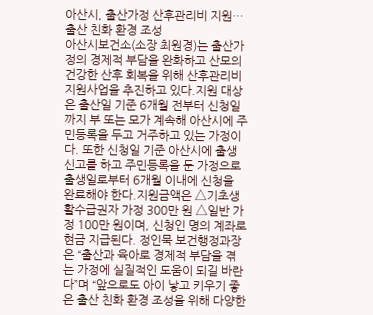아산시, 출산가정 산후관리비 지원… 출산 친화 환경 조성
아산시보건소(소장 최원경)는 출산가정의 경제적 부담을 완화하고 산모의 건강한 산후 회복을 위해 산후관리비 지원사업을 추진하고 있다.지원 대상은 출산일 기준 6개월 전부터 신청일까지 부 또는 모가 계속해 아산시에 주민등록을 두고 거주하고 있는 가정이다. 또한 신청일 기준 아산시에 출생신고를 하고 주민등록을 둔 가정으로 출생일로부터 6개월 이내에 신청을 완료해야 한다.지원금액은 △기초생활수급권자 가정 300만 원 △일반 가정 100만 원이며, 신청인 명의 계좌로 현금 지급된다. 정인묵 보건행정과장은 “출산과 육아로 경제적 부담을 겪는 가정에 실질적인 도움이 되길 바란다”며 “앞으로도 아이 낳고 키우기 좋은 출산 친화 환경 조성을 위해 다양한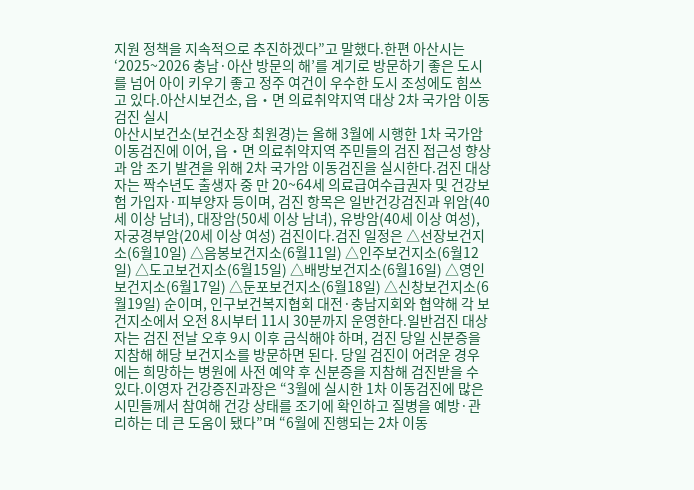지원 정책을 지속적으로 추진하겠다”고 말했다.한편 아산시는 ‘2025~2026 충남·아산 방문의 해’를 계기로 방문하기 좋은 도시를 넘어 아이 키우기 좋고 정주 여건이 우수한 도시 조성에도 힘쓰고 있다.아산시보건소, 읍‧면 의료취약지역 대상 2차 국가암 이동검진 실시
아산시보건소(보건소장 최원경)는 올해 3월에 시행한 1차 국가암 이동검진에 이어, 읍‧면 의료취약지역 주민들의 검진 접근성 향상과 암 조기 발견을 위해 2차 국가암 이동검진을 실시한다.검진 대상자는 짝수년도 출생자 중 만 20~64세 의료급여수급권자 및 건강보험 가입자·피부양자 등이며, 검진 항목은 일반건강검진과 위암(40세 이상 남녀), 대장암(50세 이상 남녀), 유방암(40세 이상 여성), 자궁경부암(20세 이상 여성) 검진이다.검진 일정은 △선장보건지소(6월10일) △음봉보건지소(6월11일) △인주보건지소(6월12일) △도고보건지소(6월15일) △배방보건지소(6월16일) △영인보건지소(6월17일) △둔포보건지소(6월18일) △신창보건지소(6월19일) 순이며, 인구보건복지협회 대전·충남지회와 협약해 각 보건지소에서 오전 8시부터 11시 30분까지 운영한다.일반검진 대상자는 검진 전날 오후 9시 이후 금식해야 하며, 검진 당일 신분증을 지참해 해당 보건지소를 방문하면 된다. 당일 검진이 어려운 경우에는 희망하는 병원에 사전 예약 후 신분증을 지참해 검진받을 수 있다.이영자 건강증진과장은 “3월에 실시한 1차 이동검진에 많은 시민들께서 참여해 건강 상태를 조기에 확인하고 질병을 예방·관리하는 데 큰 도움이 됐다”며 “6월에 진행되는 2차 이동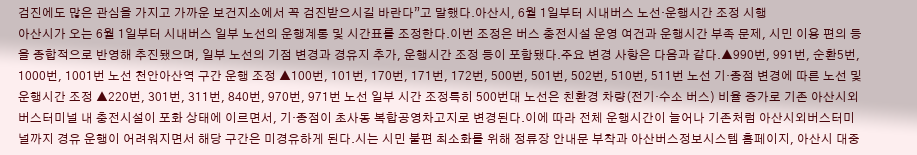검진에도 많은 관심을 가지고 가까운 보건지소에서 꼭 검진받으시길 바란다”고 말했다.아산시, 6월 1일부터 시내버스 노선·운행시간 조정 시행
아산시가 오는 6월 1일부터 시내버스 일부 노선의 운행계통 및 시간표를 조정한다.이번 조정은 버스 충전시설 운영 여건과 운행시간 부족 문제, 시민 이용 편의 등을 종합적으로 반영해 추진됐으며, 일부 노선의 기점 변경과 경유지 추가, 운행시간 조정 등이 포함됐다.주요 변경 사항은 다음과 같다.▲990번, 991번, 순환5번, 1000번, 1001번 노선 천안아산역 구간 운행 조정 ▲100번, 101번, 170번, 171번, 172번, 500번, 501번, 502번, 510번, 511번 노선 기·종점 변경에 따른 노선 및 운행시간 조정 ▲220번, 301번, 311번, 840번, 970번, 971번 노선 일부 시간 조정특히 500번대 노선은 친환경 차량(전기·수소 버스) 비율 증가로 기존 아산시외버스터미널 내 충전시설이 포화 상태에 이르면서, 기·종점이 초사동 복합공영차고지로 변경된다.이에 따라 전체 운행시간이 늘어나 기존처럼 아산시외버스터미널까지 경유 운행이 어려워지면서 해당 구간은 미경유하게 된다.시는 시민 불편 최소화를 위해 정류장 안내문 부착과 아산버스정보시스템 홈페이지, 아산시 대중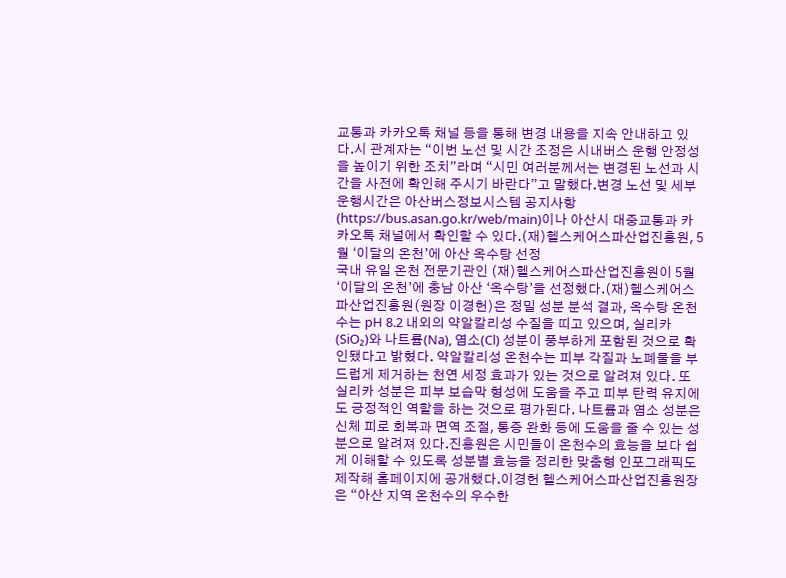교통과 카카오톡 채널 등을 통해 변경 내용을 지속 안내하고 있다.시 관계자는 “이번 노선 및 시간 조정은 시내버스 운행 안정성을 높이기 위한 조치”라며 “시민 여러분께서는 변경된 노선과 시간을 사전에 확인해 주시기 바란다”고 말했다.변경 노선 및 세부 운행시간은 아산버스정보시스템 공지사항(https://bus.asan.go.kr/web/main)이나 아산시 대중교통과 카카오톡 채널에서 확인할 수 있다.(재)헬스케어스파산업진흥원, 5월 ‘이달의 온천’에 아산 옥수탕 선정
국내 유일 온천 전문기관인 (재)헬스케어스파산업진흥원이 5월 ‘이달의 온천’에 충남 아산 ‘옥수탕’을 선정했다.(재)헬스케어스파산업진흥원(원장 이경헌)은 정밀 성분 분석 결과, 옥수탕 온천수는 pH 8.2 내외의 약알칼리성 수질을 띠고 있으며, 실리카(SiO₂)와 나트륨(Na), 염소(Cl) 성분이 풍부하게 포함된 것으로 확인됐다고 밝혔다. 약알칼리성 온천수는 피부 각질과 노폐물을 부드럽게 제거하는 천연 세정 효과가 있는 것으로 알려져 있다. 또 실리카 성분은 피부 보습막 형성에 도움을 주고 피부 탄력 유지에도 긍정적인 역할을 하는 것으로 평가된다. 나트륨과 염소 성분은 신체 피로 회복과 면역 조절, 통증 완화 등에 도움을 줄 수 있는 성분으로 알려져 있다.진흥원은 시민들이 온천수의 효능을 보다 쉽게 이해할 수 있도록 성분별 효능을 정리한 맞춤형 인포그래픽도 제작해 홈페이지에 공개했다.이경헌 헬스케어스파산업진흥원장은 “아산 지역 온천수의 우수한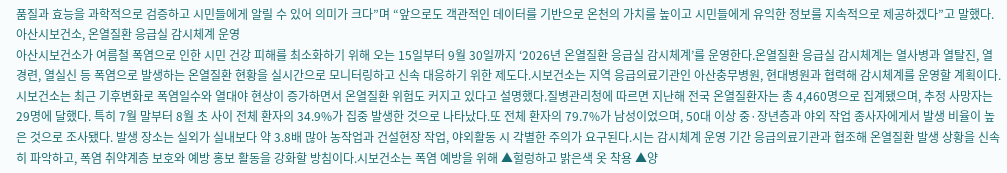품질과 효능을 과학적으로 검증하고 시민들에게 알릴 수 있어 의미가 크다”며 “앞으로도 객관적인 데이터를 기반으로 온천의 가치를 높이고 시민들에게 유익한 정보를 지속적으로 제공하겠다”고 말했다.아산시보건소, 온열질환 응급실 감시체계 운영
아산시보건소가 여름철 폭염으로 인한 시민 건강 피해를 최소화하기 위해 오는 15일부터 9월 30일까지 ‘2026년 온열질환 응급실 감시체계’를 운영한다.온열질환 응급실 감시체계는 열사병과 열탈진, 열경련, 열실신 등 폭염으로 발생하는 온열질환 현황을 실시간으로 모니터링하고 신속 대응하기 위한 제도다.시보건소는 지역 응급의료기관인 아산충무병원, 현대병원과 협력해 감시체계를 운영할 계획이다.시보건소는 최근 기후변화로 폭염일수와 열대야 현상이 증가하면서 온열질환 위험도 커지고 있다고 설명했다.질병관리청에 따르면 지난해 전국 온열질환자는 총 4,460명으로 집계됐으며, 추정 사망자는 29명에 달했다. 특히 7월 말부터 8월 초 사이 전체 환자의 34.9%가 집중 발생한 것으로 나타났다.또 전체 환자의 79.7%가 남성이었으며, 50대 이상 중·장년층과 야외 작업 종사자에게서 발생 비율이 높은 것으로 조사됐다. 발생 장소는 실외가 실내보다 약 3.8배 많아 농작업과 건설현장 작업, 야외활동 시 각별한 주의가 요구된다.시는 감시체계 운영 기간 응급의료기관과 협조해 온열질환 발생 상황을 신속히 파악하고, 폭염 취약계층 보호와 예방 홍보 활동을 강화할 방침이다.시보건소는 폭염 예방을 위해 ▲헐렁하고 밝은색 옷 착용 ▲양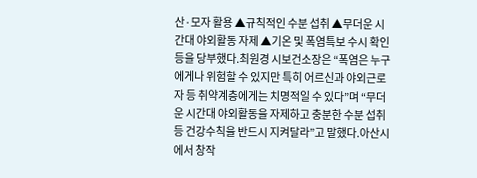산·모자 활용 ▲규칙적인 수분 섭취 ▲무더운 시간대 야외활동 자제 ▲기온 및 폭염특보 수시 확인 등을 당부했다.최원경 시보건소장은 “폭염은 누구에게나 위험할 수 있지만 특히 어르신과 야외근로자 등 취약계층에게는 치명적일 수 있다”며 “무더운 시간대 야외활동을 자제하고 충분한 수분 섭취 등 건강수칙을 반드시 지켜달라”고 말했다.아산시에서 창작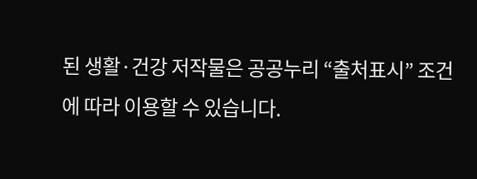된 생활·건강 저작물은 공공누리 “출처표시” 조건에 따라 이용할 수 있습니다.